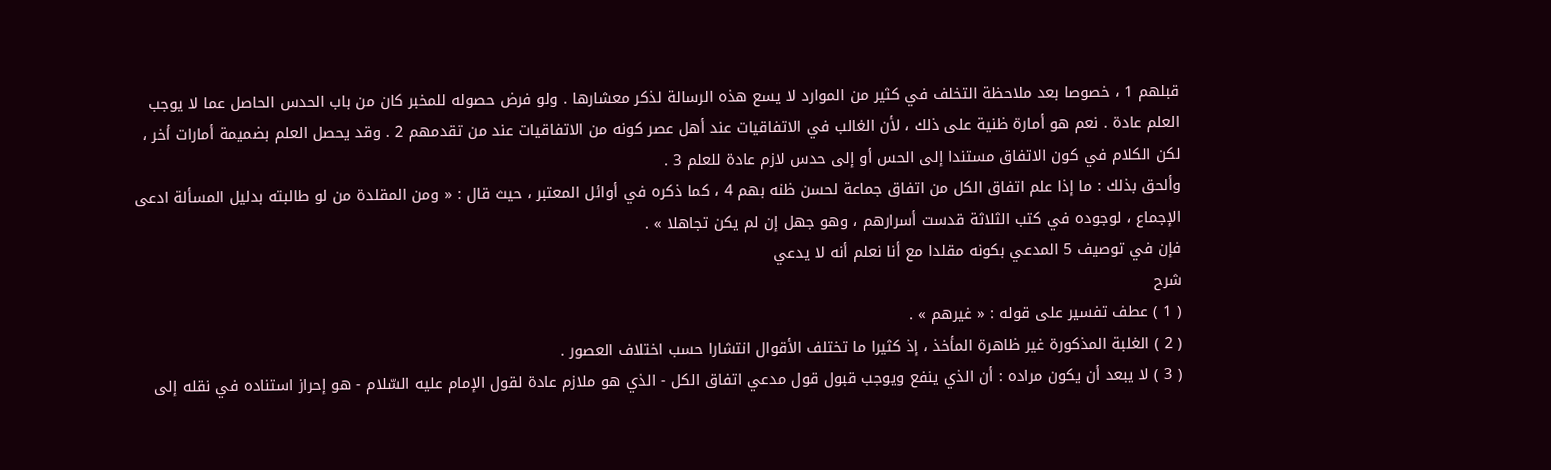قبلهم 1 ، خصوصا بعد ملاحظة التخلف في كثير من الموارد لا يسع هذه الرسالة لذكر معشارها . ولو فرض حصوله للمخبر كان من باب الحدس الحاصل عما لا يوجب العلم عادة . نعم هو أمارة ظنية على ذلك ، لأن الغالب في الاتفاقيات عند أهل عصر كونه من الاتفاقيات عند من تقدمهم 2 . وقد يحصل العلم بضميمة أمارات أخر ، لكن الكلام في كون الاتفاق مستندا إلى الحس أو إلى حدس لازم عادة للعلم 3 .
وألحق بذلك : ما إذا علم اتفاق الكل من اتفاق جماعة لحسن ظنه بهم 4 ، كما ذكره في أوائل المعتبر ، حيث قال : « ومن المقلدة من لو طالبته بدليل المسألة ادعى الإجماع ، لوجوده في كتب الثلاثة قدست أسرارهم ، وهو جهل إن لم يكن تجاهلا » .
فإن في توصيف 5 المدعي بكونه مقلدا مع أنا نعلم أنه لا يدعي
شرح
( 1 ) عطف تفسير على قوله : « غيرهم » .
( 2 ) الغلبة المذكورة غير ظاهرة المأخذ ، إذ كثيرا ما تختلف الأقوال انتشارا حسب اختلاف العصور .
( 3 ) لا يبعد أن يكون مراده : أن الذي ينفع ويوجب قبول قول مدعي اتفاق الكل - الذي هو ملازم عادة لقول الإمام عليه السّلام - هو إحراز استناده في نقله إلى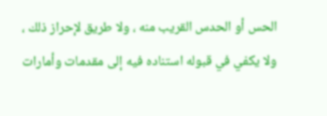الحس أو الحدس القريب منه ، ولا طريق لإحراز ذلك ، ولا يكفي في قبوله استناده فيه إلى مقدمات وأمارات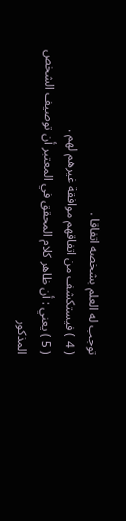توجب له العلم بشخصه اتفاقا .
( 4 ) فيستكشف من اتفاقهم موافقة غيرهم لهم .
( 5 ) يعني : أن ظاهر كلام المحقق في المعتبر أن توصيف الشخص المذكور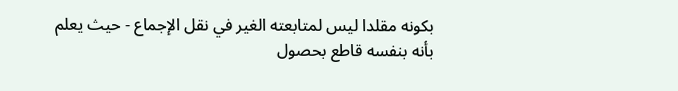بكونه مقلدا ليس لمتابعته الغير في نقل الإجماع - حيث يعلم بأنه بنفسه قاطع بحصول